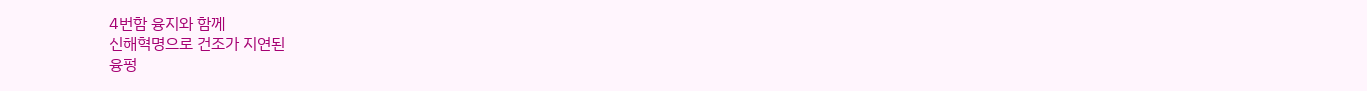4번함 융지와 함께
신해혁명으로 건조가 지연된
융펑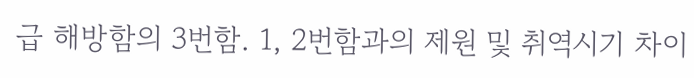급 해방함의 3번함. 1, 2번함과의 제원 및 취역시기 차이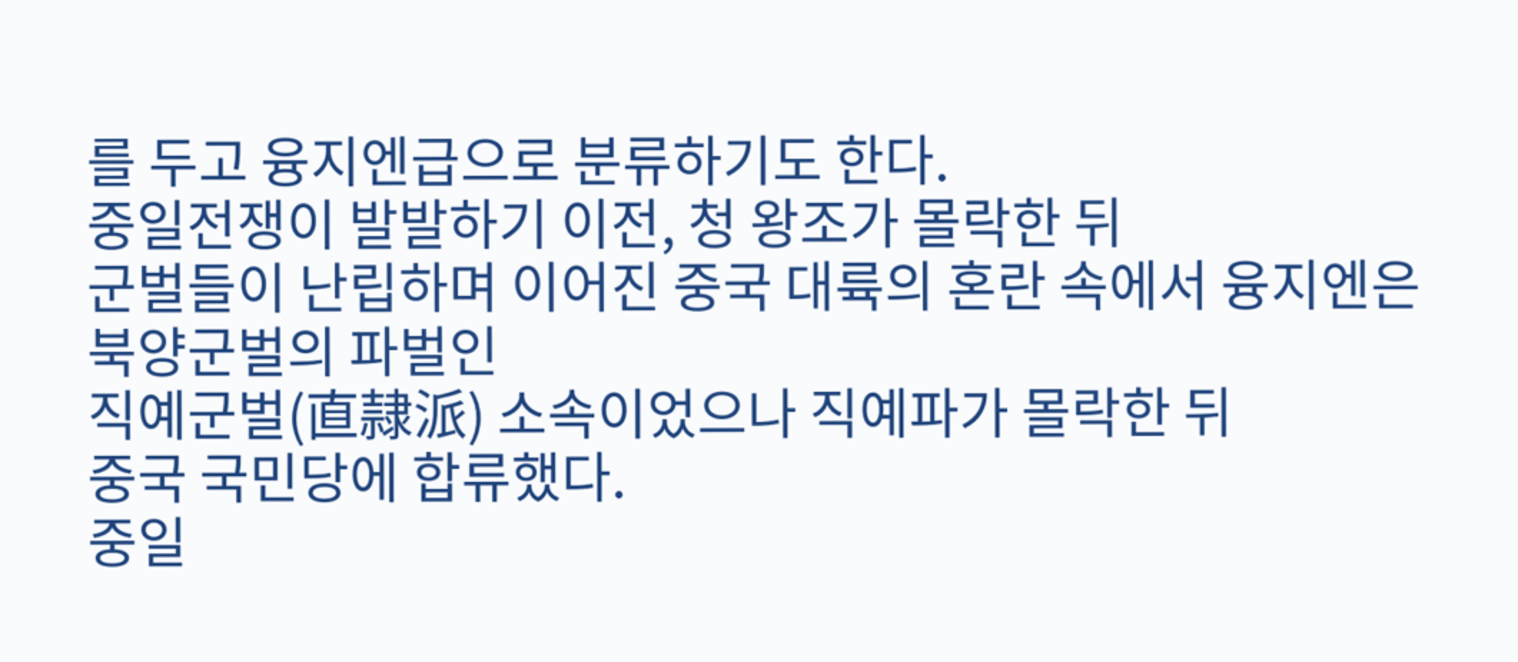를 두고 융지엔급으로 분류하기도 한다.
중일전쟁이 발발하기 이전, 청 왕조가 몰락한 뒤
군벌들이 난립하며 이어진 중국 대륙의 혼란 속에서 융지엔은
북양군벌의 파벌인
직예군벌(直隷派) 소속이었으나 직예파가 몰락한 뒤
중국 국민당에 합류했다.
중일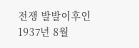전쟁 발발이후인 1937년 8월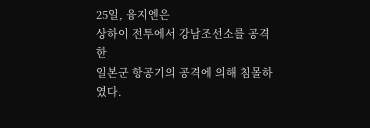25일, 융지엔은
상하이 전투에서 강남조선소를 공격한
일본군 항공기의 공격에 의해 침몰하였다.